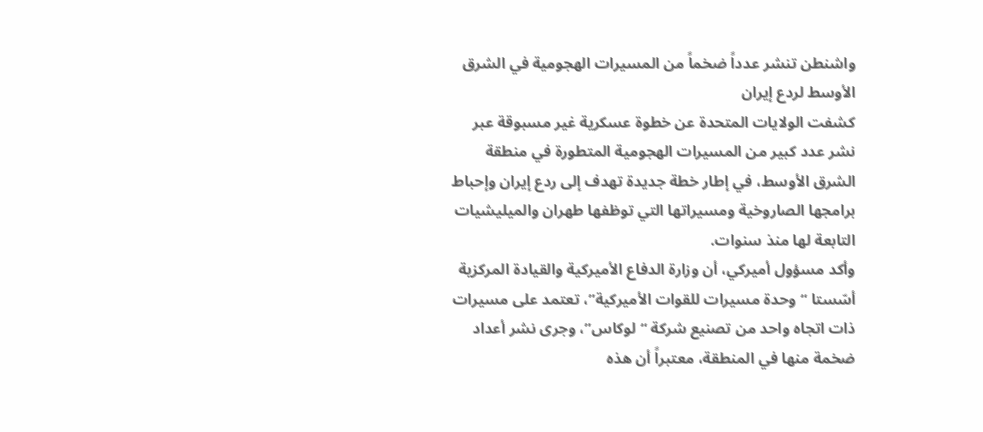واشنطن تنشر عدداً ضخماً من المسيرات الهجومية في الشرق الأوسط لردع إيران
كشفت الولايات المتحدة عن خطوة عسكرية غير مسبوقة عبر نشر عدد كبير من المسيرات الهجومية المتطورة في منطقة الشرق الأوسط، في إطار خطة جديدة تهدف إلى ردع إيران وإحباط برامجها الصاروخية ومسيراتها التي توظفها طهران والميليشيات التابعة لها منذ سنوات.
وأكد مسؤول أميركي، أن وزارة الدفاع الأميركية والقيادة المركزية أسّستا “وحدة مسيرات للقوات الأميركية”، تعتمد على مسيرات ذات اتجاه واحد من تصنيع شركة “لوكاس”، وجرى نشر أعداد ضخمة منها في المنطقة، معتبراً أن هذه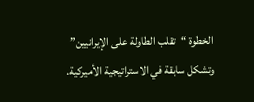الخطوة “تقلب الطاولة على الإيرانيين” وتشكل سابقة في الاستراتيجية الأميركية.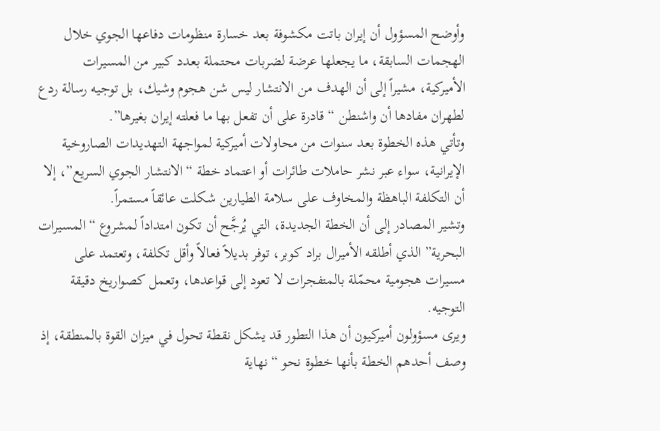وأوضح المسؤول أن إيران باتت مكشوفة بعد خسارة منظومات دفاعها الجوي خلال الهجمات السابقة، ما يجعلها عرضة لضربات محتملة بعدد كبير من المسيرات الأميركية، مشيراً إلى أن الهدف من الانتشار ليس شن هجوم وشيك، بل توجيه رسالة ردع لطهران مفادها أن واشنطن “قادرة على أن تفعل بها ما فعلته إيران بغيرها”.
وتأتي هذه الخطوة بعد سنوات من محاولات أميركية لمواجهة التهديدات الصاروخية الإيرانية، سواء عبر نشر حاملات طائرات أو اعتماد خطة “الانتشار الجوي السريع”، إلا أن التكلفة الباهظة والمخاوف على سلامة الطيارين شكلت عائقاً مستمراً.
وتشير المصادر إلى أن الخطة الجديدة، التي يُرجَّح أن تكون امتداداً لمشروع “المسيرات البحرية” الذي أطلقه الأميرال براد كوبر، توفر بديلاً فعالاً وأقل تكلفة، وتعتمد على مسيرات هجومية محمّلة بالمتفجرات لا تعود إلى قواعدها، وتعمل كصواريخ دقيقة التوجيه.
ويرى مسؤولون أميركيون أن هذا التطور قد يشكل نقطة تحول في ميزان القوة بالمنطقة، إذ وصف أحدهم الخطة بأنها خطوة نحو “نهاية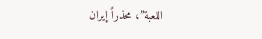اللعبة”، محذراً إيران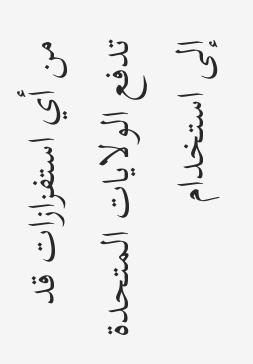من أي استفزازات قد تدفع الولايات المتحدة إلى استخدام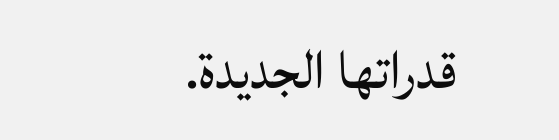قدراتها الجديدة.